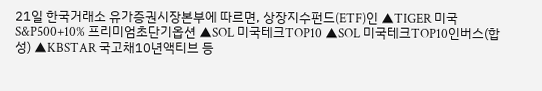21일 한국거래소 유가증권시장본부에 따르면, 상장지수펀드(ETF)인 ▲TIGER 미국 S&P500+10% 프리미엄초단기옵션 ▲SOL 미국테크TOP10 ▲SOL 미국테크TOP10인버스(합성) ▲KBSTAR 국고채10년액티브 등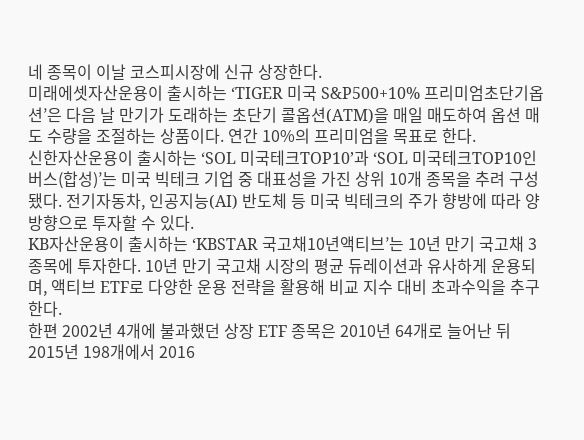네 종목이 이날 코스피시장에 신규 상장한다.
미래에셋자산운용이 출시하는 ‘TIGER 미국 S&P500+10% 프리미엄초단기옵션’은 다음 날 만기가 도래하는 초단기 콜옵션(ATM)을 매일 매도하여 옵션 매도 수량을 조절하는 상품이다. 연간 10%의 프리미엄을 목표로 한다.
신한자산운용이 출시하는 ‘SOL 미국테크TOP10’과 ‘SOL 미국테크TOP10인버스(합성)’는 미국 빅테크 기업 중 대표성을 가진 상위 10개 종목을 추려 구성됐다. 전기자동차, 인공지능(AI) 반도체 등 미국 빅테크의 주가 향방에 따라 양방향으로 투자할 수 있다.
KB자산운용이 출시하는 ‘KBSTAR 국고채10년액티브’는 10년 만기 국고채 3종목에 투자한다. 10년 만기 국고채 시장의 평균 듀레이션과 유사하게 운용되며, 액티브 ETF로 다양한 운용 전략을 활용해 비교 지수 대비 초과수익을 추구한다.
한편 2002년 4개에 불과했던 상장 ETF 종목은 2010년 64개로 늘어난 뒤 2015년 198개에서 2016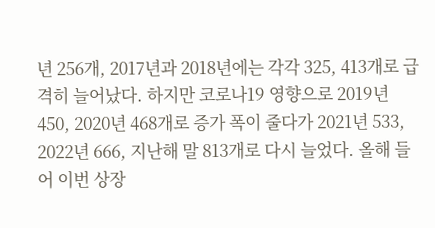년 256개, 2017년과 2018년에는 각각 325, 413개로 급격히 늘어났다. 하지만 코로나19 영향으로 2019년 450, 2020년 468개로 증가 폭이 줄다가 2021년 533, 2022년 666, 지난해 말 813개로 다시 늘었다. 올해 들어 이번 상장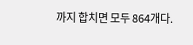까지 합치면 모두 864개다.